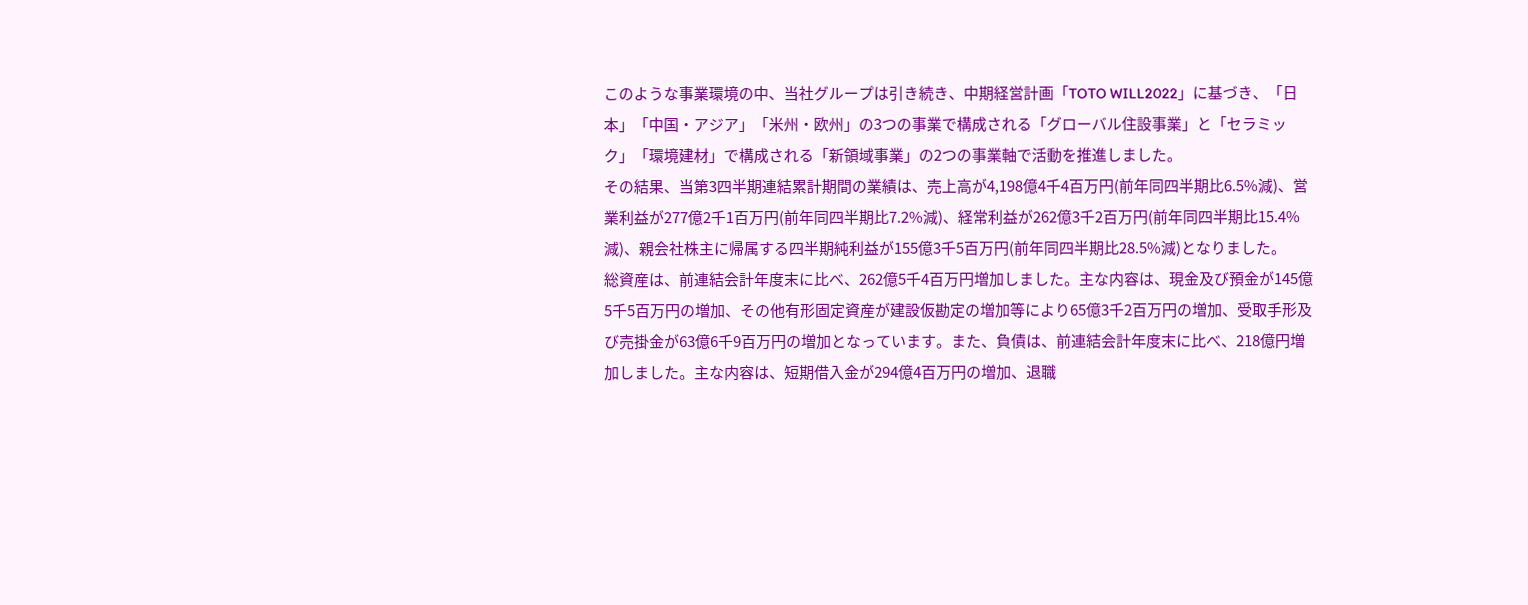このような事業環境の中、当社グループは引き続き、中期経営計画「TOTO WILL2022」に基づき、「日本」「中国・アジア」「米州・欧州」の3つの事業で構成される「グローバル住設事業」と「セラミック」「環境建材」で構成される「新領域事業」の2つの事業軸で活動を推進しました。
その結果、当第3四半期連結累計期間の業績は、売上高が4,198億4千4百万円(前年同四半期比6.5%減)、営業利益が277億2千1百万円(前年同四半期比7.2%減)、経常利益が262億3千2百万円(前年同四半期比15.4%減)、親会社株主に帰属する四半期純利益が155億3千5百万円(前年同四半期比28.5%減)となりました。
総資産は、前連結会計年度末に比べ、262億5千4百万円増加しました。主な内容は、現金及び預金が145億5千5百万円の増加、その他有形固定資産が建設仮勘定の増加等により65億3千2百万円の増加、受取手形及び売掛金が63億6千9百万円の増加となっています。また、負債は、前連結会計年度末に比べ、218億円増加しました。主な内容は、短期借入金が294億4百万円の増加、退職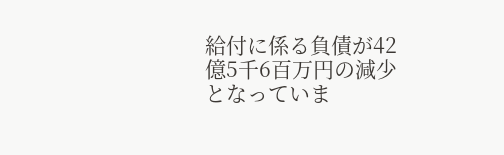給付に係る負債が42億5千6百万円の減少となっていま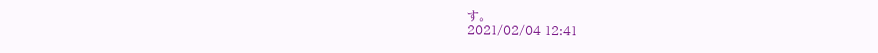す。
2021/02/04 12:41